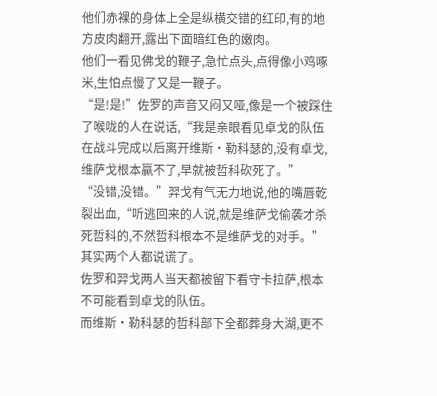他们赤裸的身体上全是纵横交错的红印,有的地方皮肉翻开,露出下面暗红色的嫩肉。
他们一看见佛戈的鞭子,急忙点头,点得像小鸡啄米,生怕点慢了又是一鞭子。
“是!是!”佐罗的声音又闷又哑,像是一个被踩住了喉咙的人在说话,“我是亲眼看见卓戈的队伍在战斗完成以后离开维斯·勒科瑟的,没有卓戈,维萨戈根本贏不了,早就被哲科砍死了。”
“没错,没错。”羿戈有气无力地说,他的嘴唇乾裂出血,“听逃回来的人说,就是维萨戈偷袭才杀死哲科的,不然哲科根本不是维萨戈的对手。”
其实两个人都说谎了。
佐罗和羿戈两人当天都被留下看守卡拉萨,根本不可能看到卓戈的队伍。
而维斯·勒科瑟的哲科部下全都葬身大湖,更不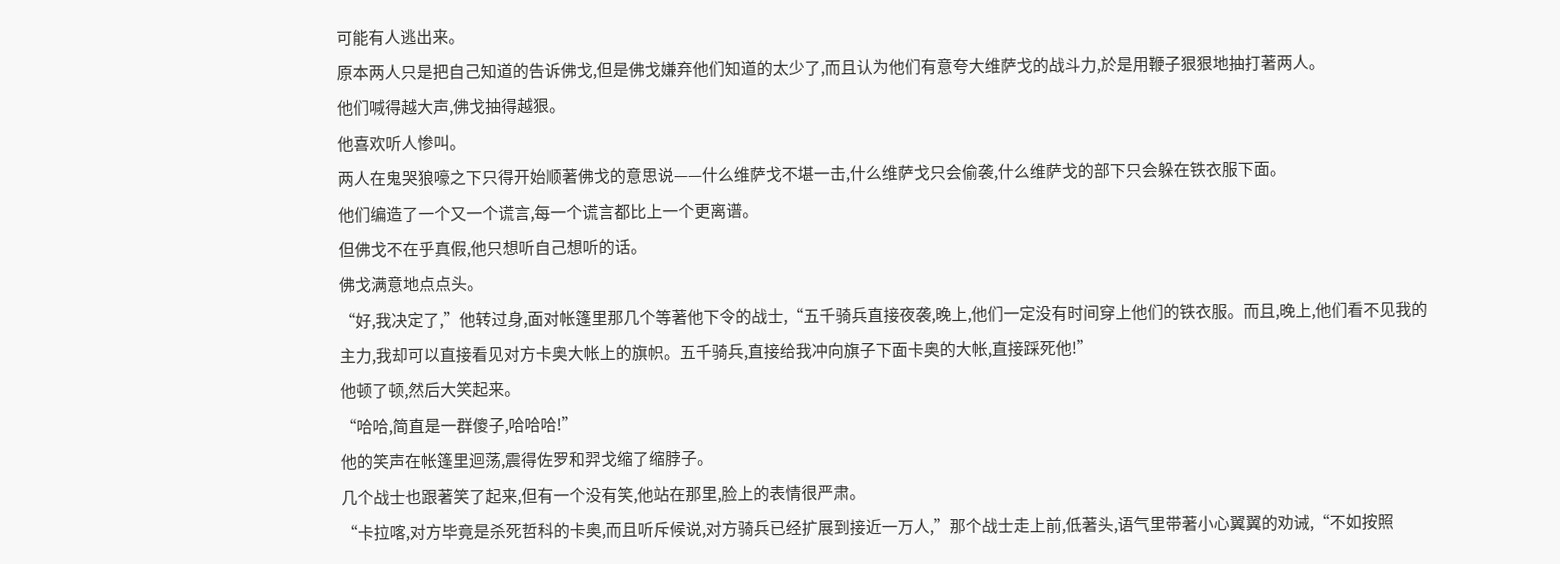可能有人逃出来。
原本两人只是把自己知道的告诉佛戈,但是佛戈嫌弃他们知道的太少了,而且认为他们有意夸大维萨戈的战斗力,於是用鞭子狠狠地抽打著两人。
他们喊得越大声,佛戈抽得越狠。
他喜欢听人惨叫。
两人在鬼哭狼嚎之下只得开始顺著佛戈的意思说——什么维萨戈不堪一击,什么维萨戈只会偷袭,什么维萨戈的部下只会躲在铁衣服下面。
他们编造了一个又一个谎言,每一个谎言都比上一个更离谱。
但佛戈不在乎真假,他只想听自己想听的话。
佛戈满意地点点头。
“好,我决定了,”他转过身,面对帐篷里那几个等著他下令的战士,“五千骑兵直接夜袭,晚上,他们一定没有时间穿上他们的铁衣服。而且,晚上,他们看不见我的主力,我却可以直接看见对方卡奥大帐上的旗帜。五千骑兵,直接给我冲向旗子下面卡奥的大帐,直接踩死他!”
他顿了顿,然后大笑起来。
“哈哈,简直是一群傻子,哈哈哈!”
他的笑声在帐篷里迴荡,震得佐罗和羿戈缩了缩脖子。
几个战士也跟著笑了起来,但有一个没有笑,他站在那里,脸上的表情很严肃。
“卡拉喀,对方毕竟是杀死哲科的卡奥,而且听斥候说,对方骑兵已经扩展到接近一万人,”那个战士走上前,低著头,语气里带著小心翼翼的劝诫,“不如按照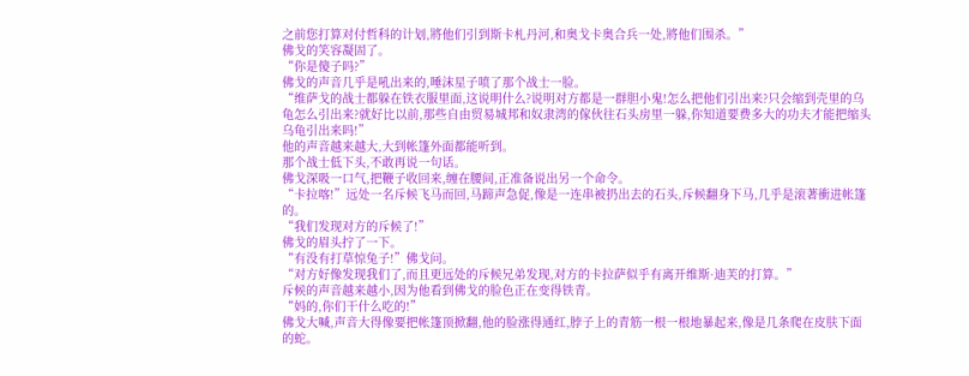之前您打算对付哲科的计划,將他们引到斯卡札丹河,和奥戈卡奥合兵一处,將他们围杀。”
佛戈的笑容凝固了。
“你是傻子吗?”
佛戈的声音几乎是吼出来的,唾沫星子喷了那个战士一脸。
“维萨戈的战士都躲在铁衣服里面,这说明什么?说明对方都是一群胆小鬼!怎么把他们引出来?只会缩到壳里的乌龟怎么引出来?就好比以前,那些自由贸易城邦和奴隶湾的傢伙往石头房里一躲,你知道要费多大的功夫才能把缩头乌龟引出来吗!”
他的声音越来越大,大到帐篷外面都能听到。
那个战士低下头,不敢再说一句话。
佛戈深吸一口气,把鞭子收回来,缠在腰间,正准备说出另一个命令。
“卡拉喀!”远处一名斥候飞马而回,马蹄声急促,像是一连串被扔出去的石头,斥候翻身下马,几乎是滚著衝进帐篷的。
“我们发现对方的斥候了!”
佛戈的眉头拧了一下。
“有没有打草惊兔子!”佛戈问。
“对方好像发现我们了,而且更远处的斥候兄弟发现,对方的卡拉萨似乎有离开维斯·迪芙的打算。”
斥候的声音越来越小,因为他看到佛戈的脸色正在变得铁青。
“妈的,你们干什么吃的!”
佛戈大喊,声音大得像要把帐篷顶掀翻,他的脸涨得通红,脖子上的青筋一根一根地暴起来,像是几条爬在皮肤下面的蛇。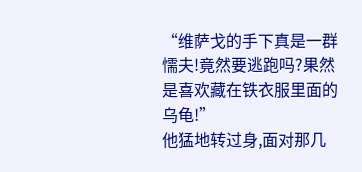“维萨戈的手下真是一群懦夫!竟然要逃跑吗?果然是喜欢藏在铁衣服里面的乌龟!”
他猛地转过身,面对那几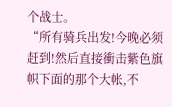个战士。
“所有骑兵出发!今晚必须赶到!然后直接衝击紫色旗帜下面的那个大帐,不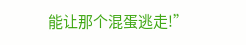能让那个混蛋逃走!”